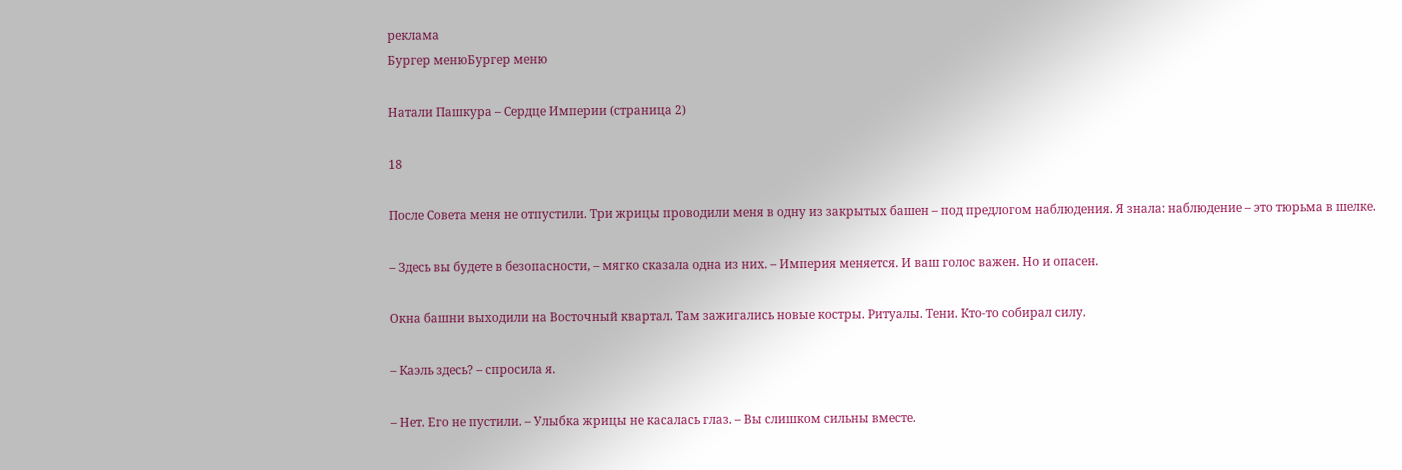реклама
Бургер менюБургер меню

Натали Пашкура – Сердце Империи (страница 2)

18

После Совета меня не отпустили. Три жрицы проводили меня в одну из закрытых башен – под предлогом наблюдения. Я знала: наблюдение – это тюрьма в шелке.

– Здесь вы будете в безопасности, – мягко сказала одна из них. – Империя меняется. И ваш голос важен. Но и опасен.

Окна башни выходили на Восточный квартал. Там зажигались новые костры. Ритуалы. Тени. Кто-то собирал силу.

– Каэль здесь? – спросила я.

– Нет. Его не пустили. – Улыбка жрицы не касалась глаз. – Вы слишком сильны вместе.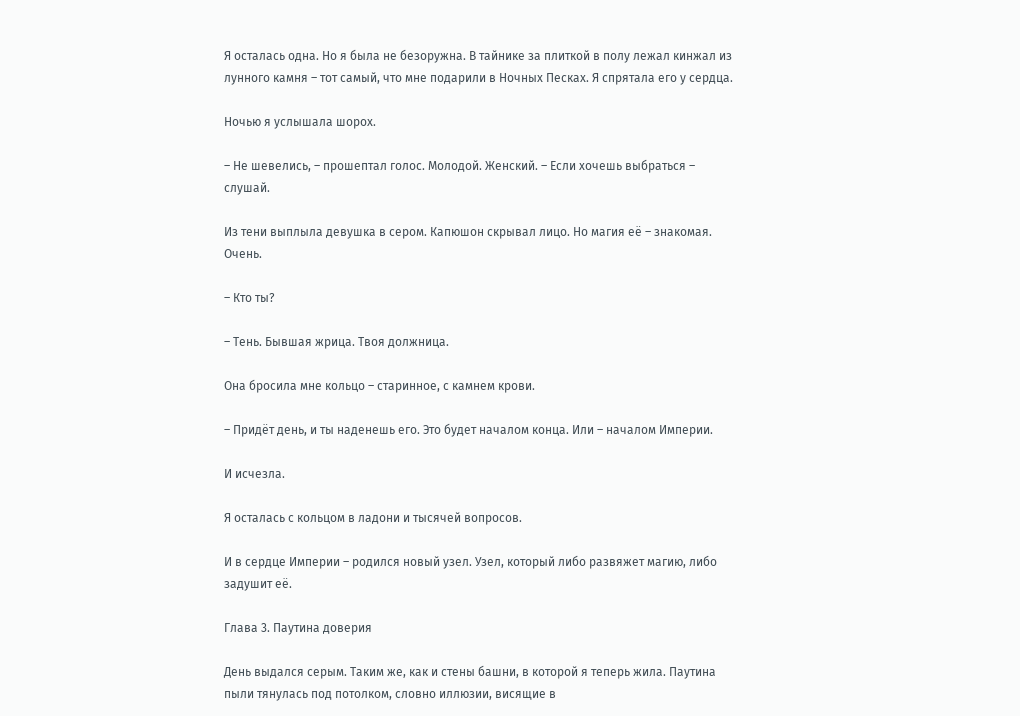Я осталась одна. Но я была не безоружна. В тайнике за плиткой в полу лежал кинжал из лунного камня – тот самый, что мне подарили в Ночных Песках. Я спрятала его у сердца.

Ночью я услышала шорох.

– Не шевелись, – прошептал голос. Молодой. Женский. – Если хочешь выбраться – слушай.

Из тени выплыла девушка в сером. Капюшон скрывал лицо. Но магия её – знакомая. Очень.

– Кто ты?

– Тень. Бывшая жрица. Твоя должница.

Она бросила мне кольцо – старинное, с камнем крови.

– Придёт день, и ты наденешь его. Это будет началом конца. Или – началом Империи.

И исчезла.

Я осталась с кольцом в ладони и тысячей вопросов.

И в сердце Империи – родился новый узел. Узел, который либо развяжет магию, либо задушит её.

Глава 3. Паутина доверия

День выдался серым. Таким же, как и стены башни, в которой я теперь жила. Паутина пыли тянулась под потолком, словно иллюзии, висящие в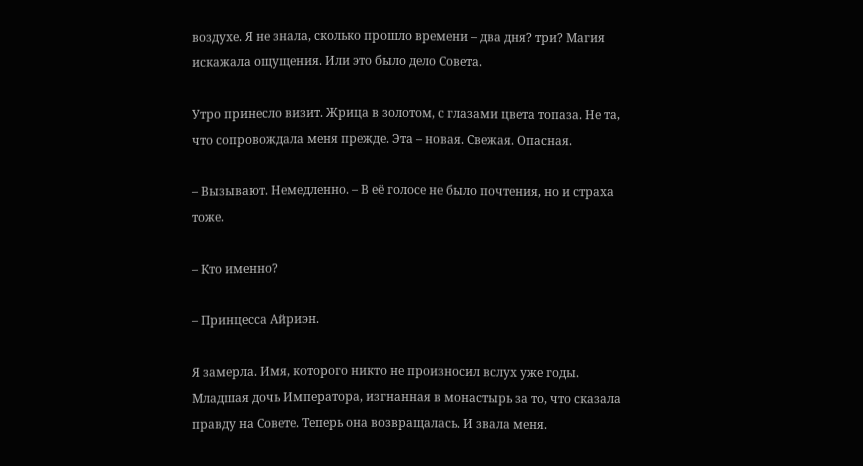воздухе. Я не знала, сколько прошло времени – два дня? три? Магия искажала ощущения. Или это было дело Совета.

Утро принесло визит. Жрица в золотом, с глазами цвета топаза. Не та, что сопровождала меня прежде. Эта – новая. Свежая. Опасная.

– Вызывают. Немедленно. – В её голосе не было почтения, но и страха тоже.

– Кто именно?

– Принцесса Айриэн.

Я замерла. Имя, которого никто не произносил вслух уже годы. Младшая дочь Императора, изгнанная в монастырь за то, что сказала правду на Совете. Теперь она возвращалась. И звала меня.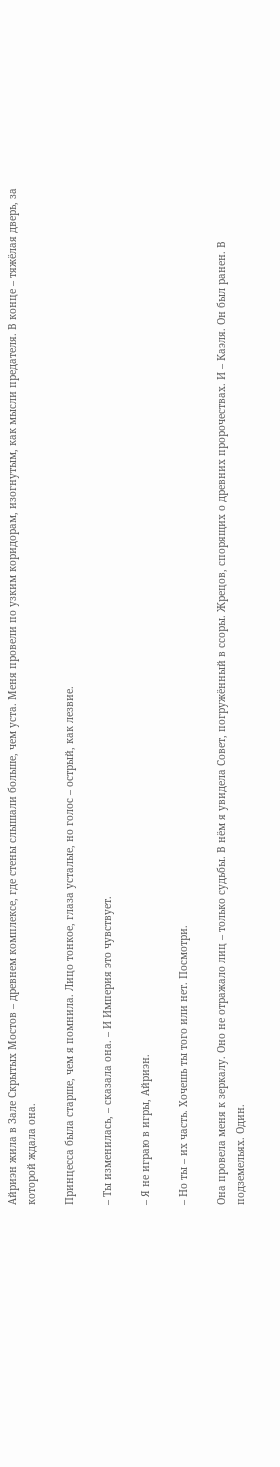Айриэн жила в Зале Скрытых Мостов – древнем комплексе, где стены слышали больше, чем уста. Меня провели по узким коридорам, изогнутым, как мысли предателя. В конце – тяжёлая дверь, за которой ждала она.

Принцесса была старше, чем я помнила. Лицо тонкое, глаза усталые, но голос – острый, как лезвие.

– Ты изменилась, – сказала она. – И Империя это чувствует.

– Я не играю в игры, Айриэн.

– Но ты – их часть. Хочешь ты того или нет. Посмотри.

Она провела меня к зеркалу. Оно не отражало лиц – только судьбы. В нём я увидела Совет, погружённый в ссоры. Жрецов, спорящих о древних пророчествах. И – Каэля. Он был ранен. В подземельях. Один.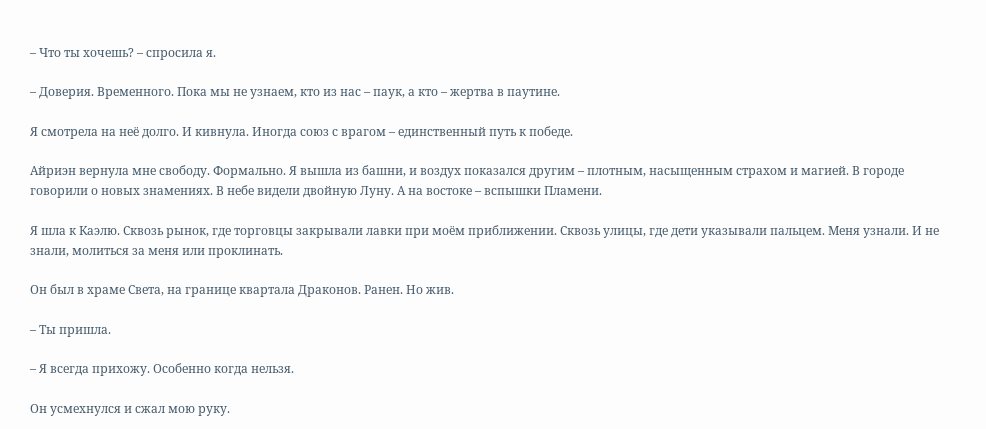– Что ты хочешь? – спросила я.

– Доверия. Временного. Пока мы не узнаем, кто из нас – паук, а кто – жертва в паутине.

Я смотрела на неё долго. И кивнула. Иногда союз с врагом – единственный путь к победе.

Айриэн вернула мне свободу. Формально. Я вышла из башни, и воздух показался другим – плотным, насыщенным страхом и магией. В городе говорили о новых знамениях. В небе видели двойную Луну. А на востоке – вспышки Пламени.

Я шла к Каэлю. Сквозь рынок, где торговцы закрывали лавки при моём приближении. Сквозь улицы, где дети указывали пальцем. Меня узнали. И не знали, молиться за меня или проклинать.

Он был в храме Света, на границе квартала Драконов. Ранен. Но жив.

– Ты пришла.

– Я всегда прихожу. Особенно когда нельзя.

Он усмехнулся и сжал мою руку.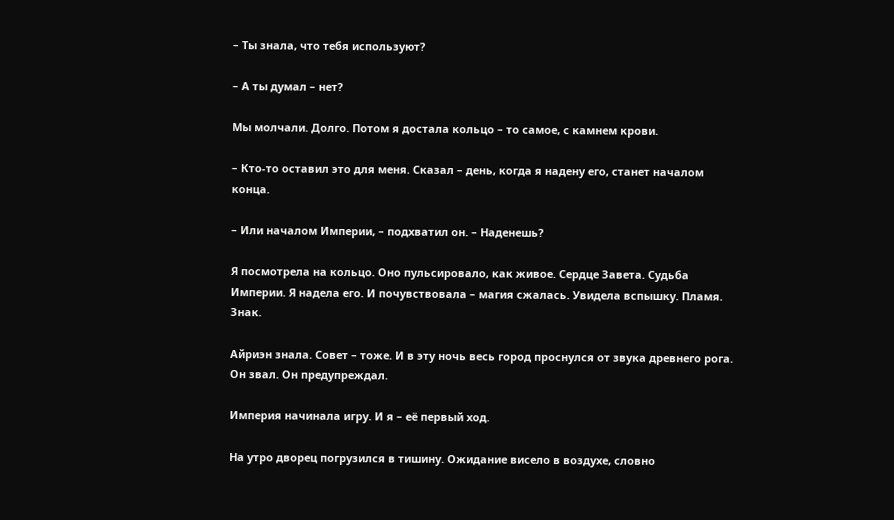– Ты знала, что тебя используют?

– А ты думал – нет?

Мы молчали. Долго. Потом я достала кольцо – то самое, с камнем крови.

– Кто-то оставил это для меня. Сказал – день, когда я надену его, станет началом конца.

– Или началом Империи, – подхватил он. – Наденешь?

Я посмотрела на кольцо. Оно пульсировало, как живое. Сердце Завета. Судьба Империи. Я надела его. И почувствовала – магия сжалась. Увидела вспышку. Пламя. Знак.

Айриэн знала. Совет – тоже. И в эту ночь весь город проснулся от звука древнего рога. Он звал. Он предупреждал.

Империя начинала игру. И я – её первый ход.

На утро дворец погрузился в тишину. Ожидание висело в воздухе, словно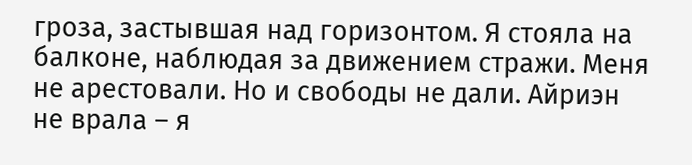гроза, застывшая над горизонтом. Я стояла на балконе, наблюдая за движением стражи. Меня не арестовали. Но и свободы не дали. Айриэн не врала – я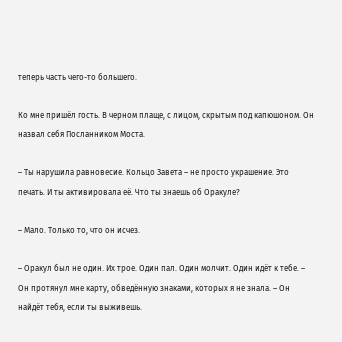теперь часть чего-то большего.

Ко мне пришёл гость. В черном плаще, с лицом, скрытым под капюшоном. Он назвал себя Посланником Моста.

– Ты нарушила равновесие. Кольцо Завета – не просто украшение. Это печать. И ты активировала её. Что ты знаешь об Оракуле?

– Мало. Только то, что он исчез.

– Оракул был не один. Их трое. Один пал. Один молчит. Один идёт к тебе. – Он протянул мне карту, обведённую знаками, которых я не знала. – Он найдёт тебя, если ты выживешь.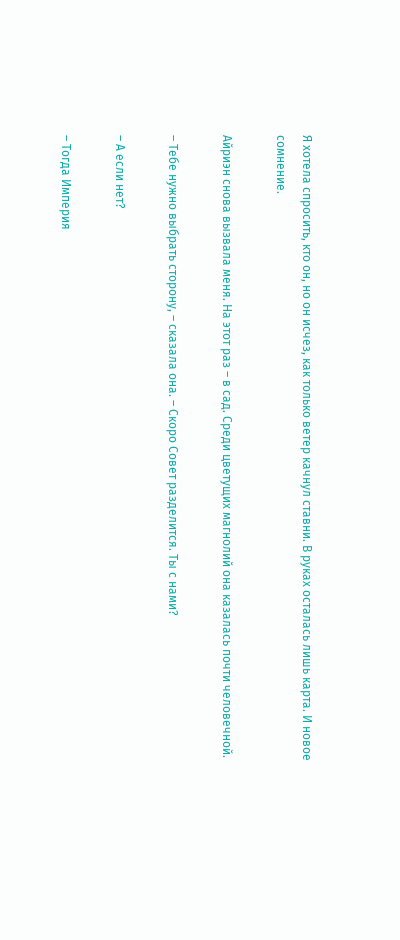Я хотела спросить, кто он, но он исчез, как только ветер качнул ставни. В руках осталась лишь карта. И новое сомнение.

Айриэн снова вызвала меня. На этот раз – в сад. Среди цветущих магнолий она казалась почти человечной.

– Тебе нужно выбрать сторону, – сказала она. – Скоро Совет разделится. Ты с нами?

– А если нет?

– Тогда Империя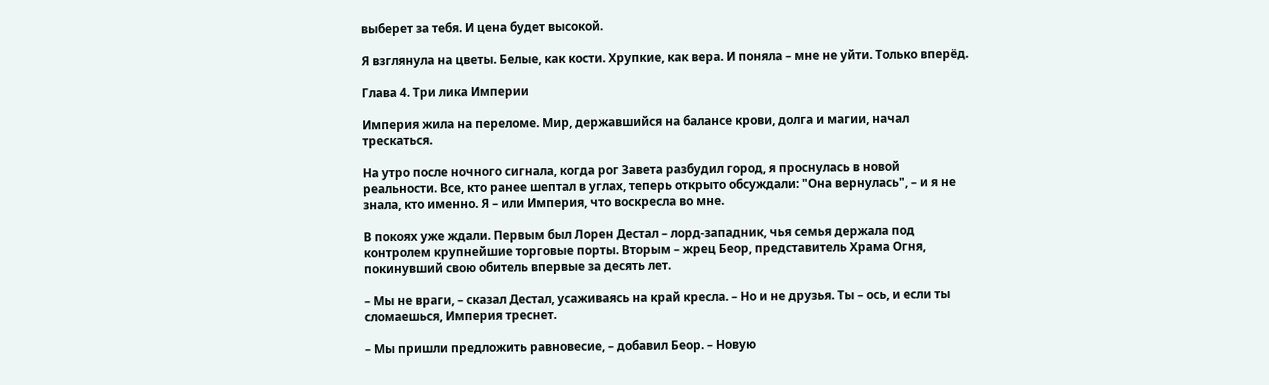выберет за тебя. И цена будет высокой.

Я взглянула на цветы. Белые, как кости. Хрупкие, как вера. И поняла – мне не уйти. Только вперёд.

Глава 4. Три лика Империи

Империя жила на переломе. Мир, державшийся на балансе крови, долга и магии, начал трескаться.

На утро после ночного сигнала, когда рог Завета разбудил город, я проснулась в новой реальности. Все, кто ранее шептал в углах, теперь открыто обсуждали: "Она вернулась", – и я не знала, кто именно. Я – или Империя, что воскресла во мне.

В покоях уже ждали. Первым был Лорен Дестал – лорд-западник, чья семья держала под контролем крупнейшие торговые порты. Вторым – жрец Беор, представитель Храма Огня, покинувший свою обитель впервые за десять лет.

– Мы не враги, – сказал Дестал, усаживаясь на край кресла. – Но и не друзья. Ты – ось, и если ты сломаешься, Империя треснет.

– Мы пришли предложить равновесие, – добавил Беор. – Новую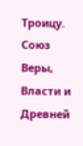Троицу. Союз Веры, Власти и Древней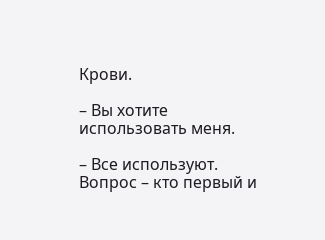Крови.

– Вы хотите использовать меня.

– Все используют. Вопрос – кто первый и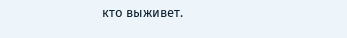кто выживет.